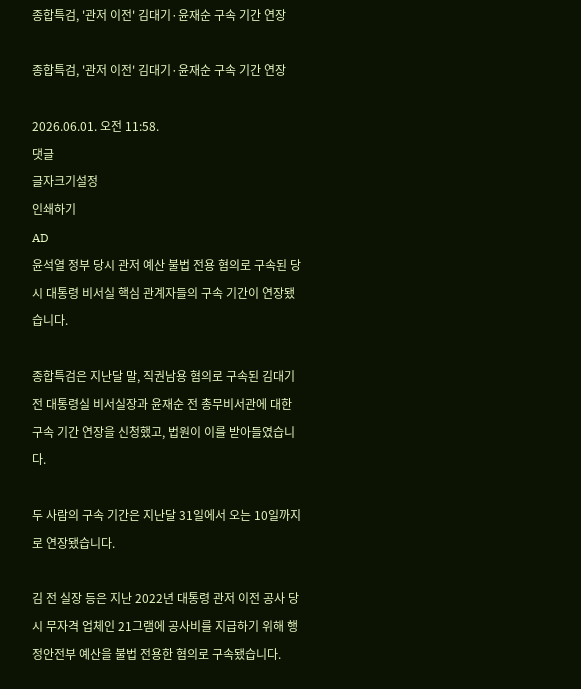종합특검, '관저 이전' 김대기·윤재순 구속 기간 연장

종합특검, '관저 이전' 김대기·윤재순 구속 기간 연장

2026.06.01. 오전 11:58.
댓글
글자크기설정
인쇄하기
AD
윤석열 정부 당시 관저 예산 불법 전용 혐의로 구속된 당시 대통령 비서실 핵심 관계자들의 구속 기간이 연장됐습니다.

종합특검은 지난달 말, 직권남용 혐의로 구속된 김대기 전 대통령실 비서실장과 윤재순 전 총무비서관에 대한 구속 기간 연장을 신청했고, 법원이 이를 받아들였습니다.

두 사람의 구속 기간은 지난달 31일에서 오는 10일까지로 연장됐습니다.

김 전 실장 등은 지난 2022년 대통령 관저 이전 공사 당시 무자격 업체인 21그램에 공사비를 지급하기 위해 행정안전부 예산을 불법 전용한 혐의로 구속됐습니다.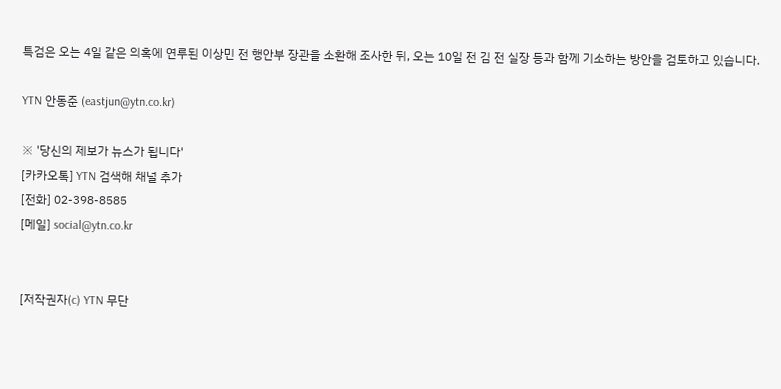특검은 오는 4일 같은 의혹에 연루된 이상민 전 행안부 장관을 소환해 조사한 뒤, 오는 10일 전 김 전 실장 등과 함께 기소하는 방안을 검토하고 있습니다.

YTN 안동준 (eastjun@ytn.co.kr)

※ '당신의 제보가 뉴스가 됩니다'
[카카오톡] YTN 검색해 채널 추가
[전화] 02-398-8585
[메일] social@ytn.co.kr


[저작권자(c) YTN 무단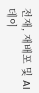전재, 재배포 및 AI 데이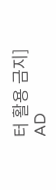터 활용 금지]
AD